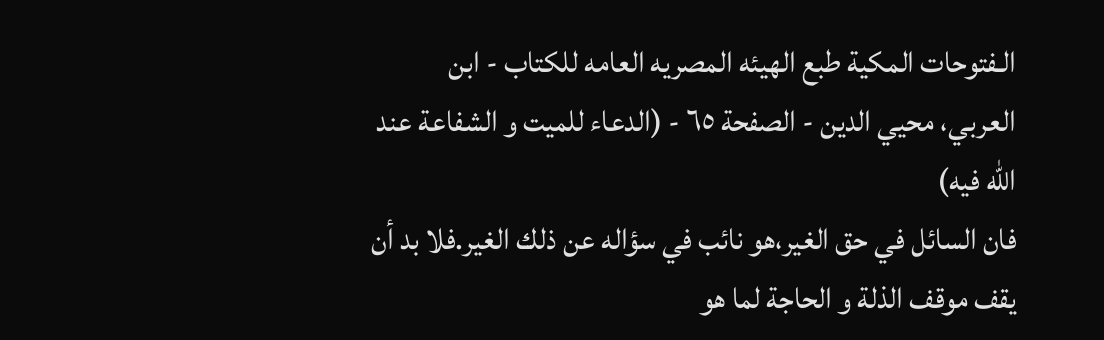الـفتوحات المکية طبع الهيئه المصريه العامه للکتاب - ابن العربي، محيي الدين - الصفحة ٦٥ - (الدعاء للميت و الشفاعة عند اللّٰه فيه)
فان السائل في حق الغير،هو نائب في سؤاله عن ذلك الغير.فلا بد أن يقف موقف الذلة و الحاجة لما هو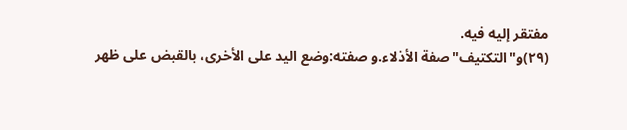مفتقر إليه فيه.
(٢٩)و"التكتيف"صفة الأذلاء.و صفته:وضع اليد على الأخرى، بالقبض على ظهر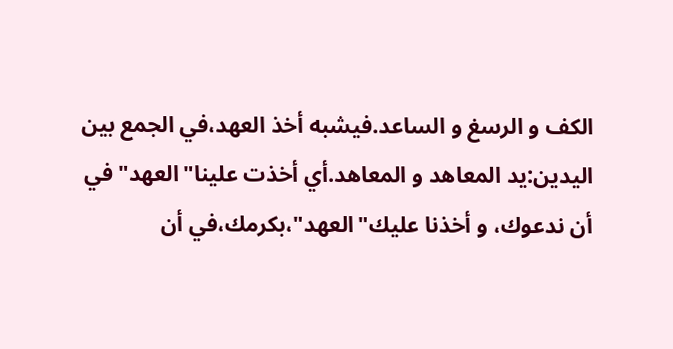الكف و الرسغ و الساعد.فيشبه أخذ العهد،في الجمع بين اليدين:يد المعاهد و المعاهد.أي أخذت علينا"العهد"في أن ندعوك، و أخذنا عليك"العهد"،بكرمك،في أن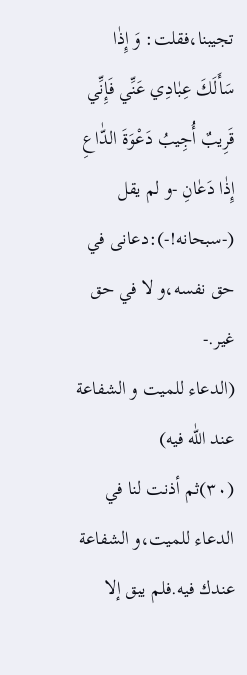تجيبنا،فقلت: وَ إِذٰا سَأَلَكَ عِبٰادِي عَنِّي فَإِنِّي قَرِيبٌ أُجِيبُ دَعْوَةَ الدّٰاعِ إِذٰا دَعٰانِ -و لم يقل (-سبحانه!-):دعانى في حق نفسه،و لا في حق غير.-
(الدعاء للميت و الشفاعة عند اللّٰه فيه)
(٣٠)ثم أذنت لنا في الدعاء للميت،و الشفاعة عندك فيه.فلم يبق إلا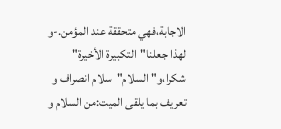الاجابة،فهي متحققة عند المؤمن.-و لهذا جعلنا"التكبيرة الأخيرة" شكرا،و"السلام"سلام انصراف و تعريف بما يلقى الميت:من السلام و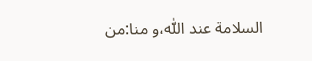السلامة عند اللّٰه،و منا:من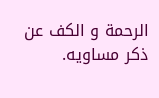الرحمة و الكف عن ذكر مساويه.